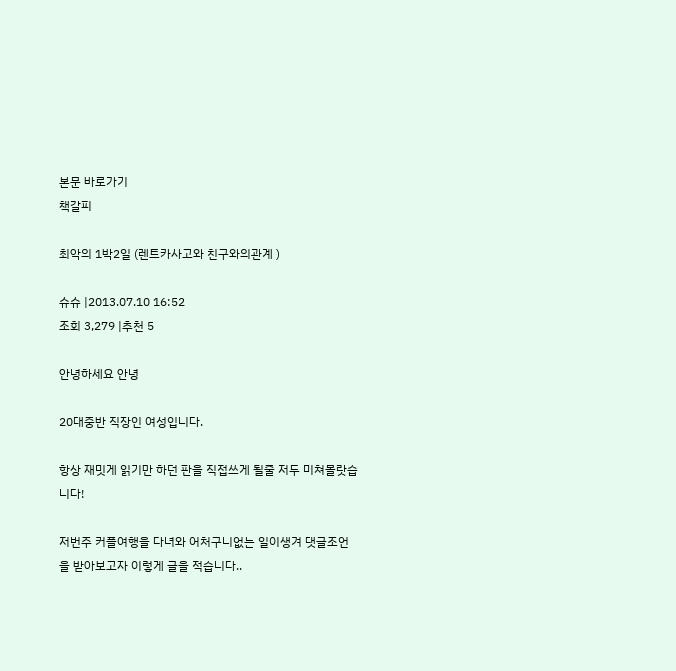본문 바로가기
책갈피

최악의 1박2일 (렌트카사고와 친구와의관계 )

슈슈 |2013.07.10 16:52
조회 3,279 |추천 5

안녕하세요 안녕

20대중반 직장인 여성입니다.

항상 재밋게 읽기만 하던 판을 직접쓰게 될줄 저두 미쳐몰랏습니다!

저번주 커플여행을 다녀와 어처구니없는 일이생겨 댓글조언을 받아보고자 이렇게 글을 적습니다..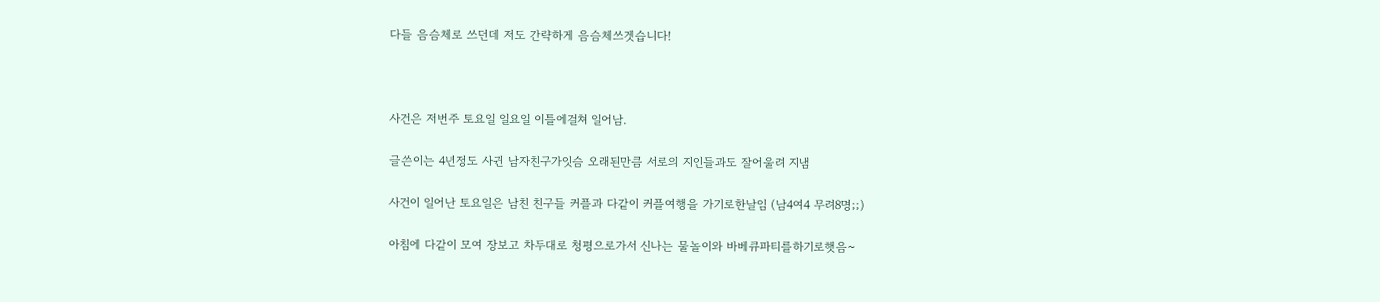다들 음슴체로 쓰던데 저도 간략하게 음슴체쓰겟습니다!



사건은 저번주 토요일 일요일 이틀에걸쳐 일어남.

글쓴이는 4년정도 사귄 남자친구가잇슴 오래된만큼 서로의 지인들과도 잘어울려 지냄

사건이 일어난 토요일은 남친 친구들 커플과 다같이 커플여행을 가기로한날임 (남4여4 무려8명;;)

아침에 다같이 모여 장보고 차두대로 청평으로가서 신나는 물놀이와 바베큐파티를하기로햇음~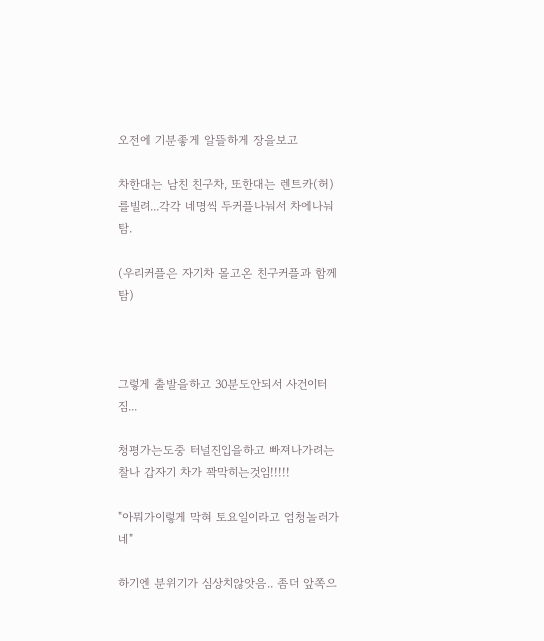오전에 기분좋게 알뜰하게 장을보고

차한대는 남친 친구차, 또한대는 렌트카(허)를빌려...각각 네명씩 두커플나눠서 차에나눠탐.

(우리커플은 자기차 몰고온 친구커플과 함께탐)



그렇게 출발을하고 30분도안되서 사건이터짐...

청평가는도중 터널진입을하고 빠져나가려는찰나 갑자기 차가 꽉막히는것임!!!!!

"아뭐가이렇게 막혀 토요일이라고 엄청놀러가네"

하기엔 분위기가 심상치않앗음.. 좀더 앞쪽으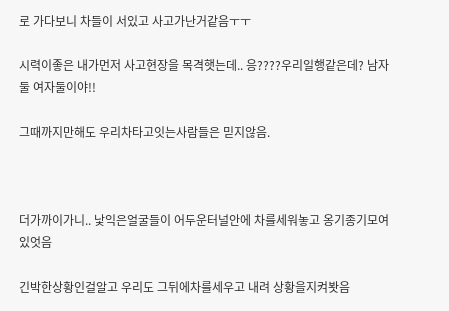로 가다보니 차들이 서있고 사고가난거같음ㅜㅜ

시력이좋은 내가먼저 사고현장을 목격햇는데.. 응????우리일행같은데? 남자둘 여자둘이야!!

그때까지만해도 우리차타고잇는사람들은 믿지않음.



더가까이가니.. 낯익은얼굴들이 어두운터널안에 차를세워놓고 옹기종기모여 있엇음

긴박한상황인걸알고 우리도 그뒤에차를세우고 내려 상황을지켜봣음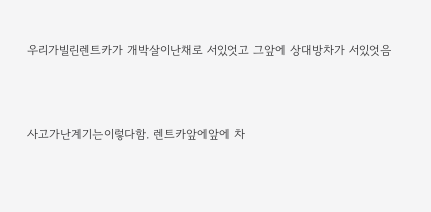우리가빌린렌트카가 개박살이난채로 서있엇고 그앞에 상대방차가 서있엇음



사고가난계기는이렇다함. 렌트카앞에앞에 차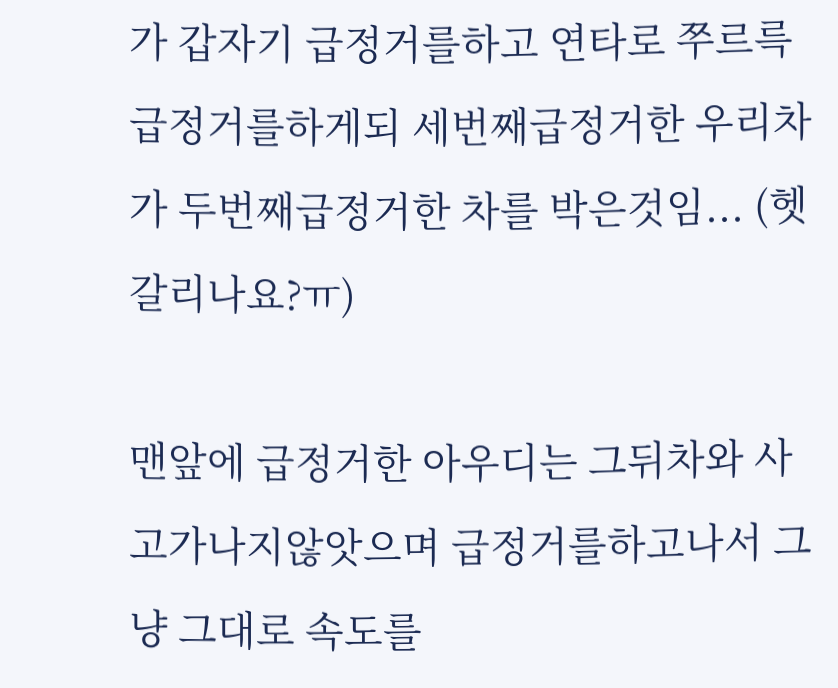가 갑자기 급정거를하고 연타로 쭈르륵 급정거를하게되 세번째급정거한 우리차가 두번째급정거한 차를 박은것임... (헷갈리나요?ㅠ)

맨앞에 급정거한 아우디는 그뒤차와 사고가나지않앗으며 급정거를하고나서 그냥 그대로 속도를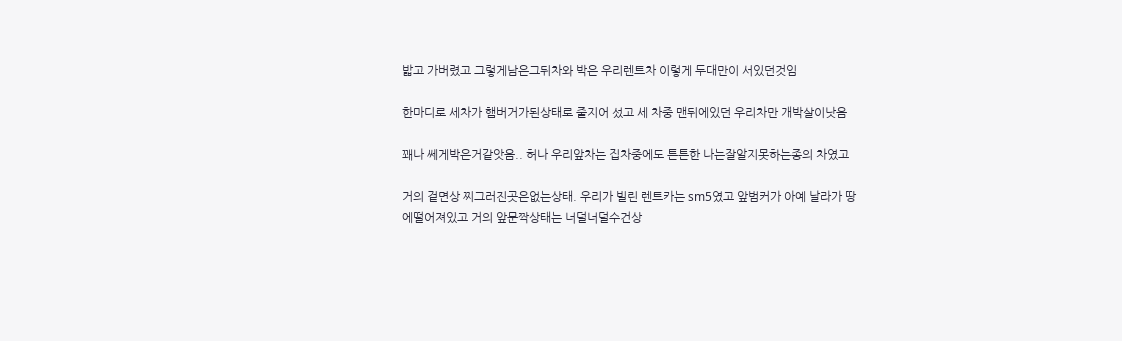밟고 가버렸고 그렇게남은그뒤차와 박은 우리렌트차 이렇게 두대만이 서있던것임

한마디로 세차가 햄버거가된상태로 줄지어 섰고 세 차중 맨뒤에있던 우리차만 개박살이낫음

꽤나 쎄게박은거같앗음.. 허나 우리앞차는 집차중에도 튼튼한 나는잘알지못하는종의 차였고

거의 겉면상 찌그러진곳은없는상태. 우리가 빌린 렌트카는 sm5였고 앞범커가 아예 날라가 땅에떨어져있고 거의 앞문짝상태는 너덜너덜수건상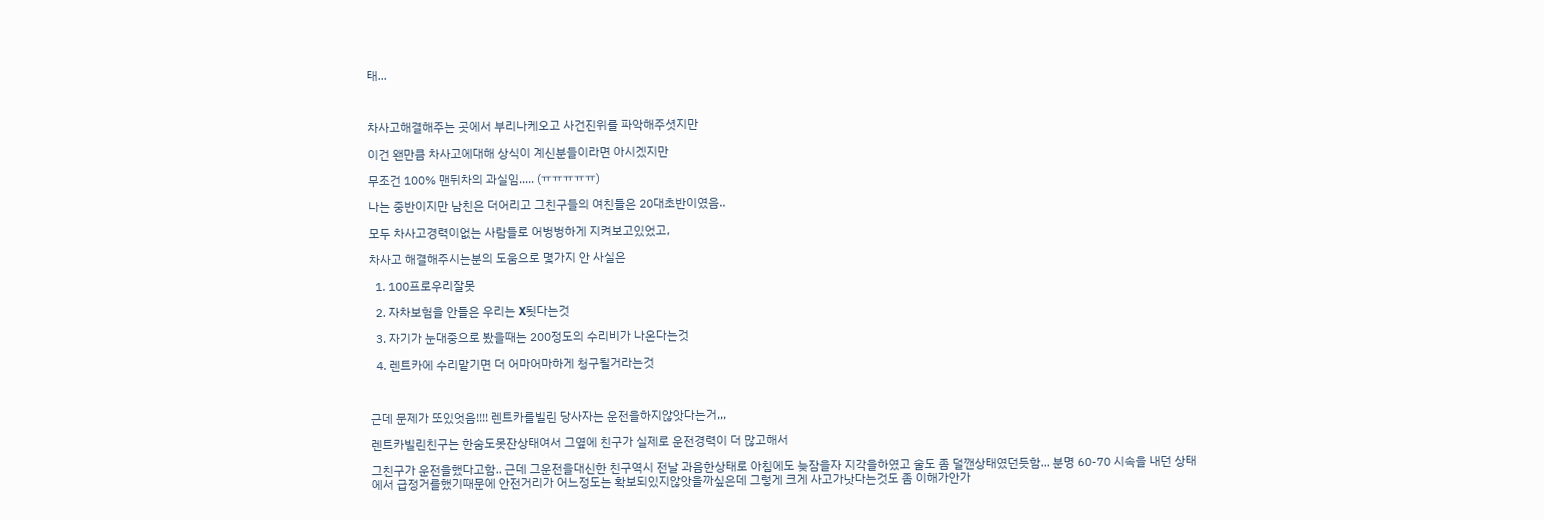태...



차사고해결해주는 곳에서 부리나케오고 사건진위를 파악해주셧지만

이건 왠만큼 차사고에대해 상식이 계신분들이라면 아시겠지만

무조건 100% 맨뒤차의 과실임..... (ㅠㅠㅠㅠㅠ)

나는 중반이지만 남친은 더어리고 그친구들의 여친들은 20대초반이였음..

모두 차사고경력이없는 사람들로 어벙벙하게 지켜보고있었고,

차사고 해결해주시는분의 도움으로 몇가지 안 사실은

  1. 100프로우리잘못

  2. 자차보험을 안들은 우리는 X됫다는것

  3. 자기가 눈대중으로 봤을때는 200정도의 수리비가 나온다는것

  4. 렌트카에 수리맡기면 더 어마어마하게 청구될거라는것



근데 문제가 또있엇음!!!! 렌트카를빌린 당사자는 운전을하지않앗다는거,,,

렌트카빌린친구는 한숨도못잔상태여서 그옆에 친구가 실제로 운전경력이 더 많고해서

그친구가 운전을했다고함.. 근데 그운전을대신한 친구역시 전날 과음한상태로 아침에도 늦잠을자 지각을하였고 술도 좀 덜깬상태였던듯함... 분명 60-70 시속을 내던 상태에서 급정거를했기때문에 안전거리가 어느정도는 확보되있지않앗을까싶은데 그렇게 크게 사고가낫다는것도 좀 이해가안가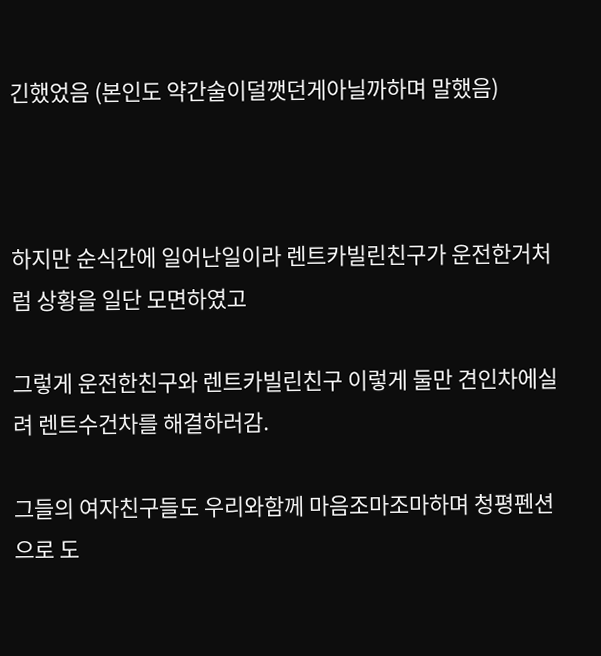긴했었음 (본인도 약간술이덜깻던게아닐까하며 말했음)



하지만 순식간에 일어난일이라 렌트카빌린친구가 운전한거처럼 상황을 일단 모면하였고

그렇게 운전한친구와 렌트카빌린친구 이렇게 둘만 견인차에실려 렌트수건차를 해결하러감.

그들의 여자친구들도 우리와함께 마음조마조마하며 청평펜션으로 도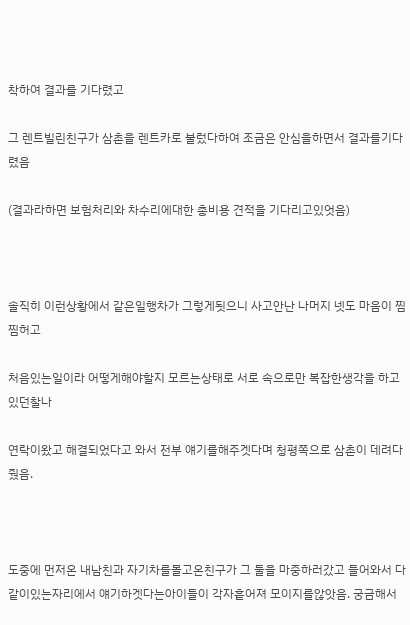착하여 결과를 기다렸고

그 렌트빌린친구가 삼촌을 렌트카로 불렀다하여 조금은 안심을하면서 결과를기다렸음

(결과라하면 보험처리와 차수리에대한 총비용 견적을 기다리고있엇음)



솔직히 이런상황에서 같은일행차가 그렇게됫으니 사고안난 나머지 넷도 마음이 찜찜허고

처음있는일이라 어떻게해야할지 모르는상태로 서로 속으로만 복잡한생각을 하고있던찰나

연락이왔고 해결되었다고 와서 전부 얘기를해주겟다며 청평쪽으로 삼촌이 데려다줬음.



도중에 먼저온 내남친과 자기차를몰고온친구가 그 둘을 마중하러갔고 들어와서 다같이있는자리에서 얘기하겟다는아이들이 각자흩어져 모이지를않앗음. 궁금해서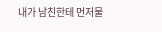내가 남친한테 먼저물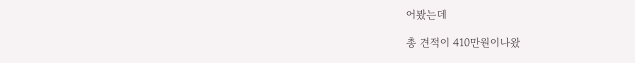어봤는데

총 견적이 410만원이나왔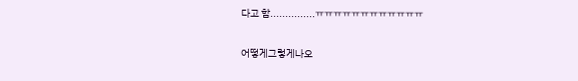다고 함...............ㅠㅠㅠㅠㅠㅠㅠㅠㅠㅠㅠㅠ

어떻게그렇게나오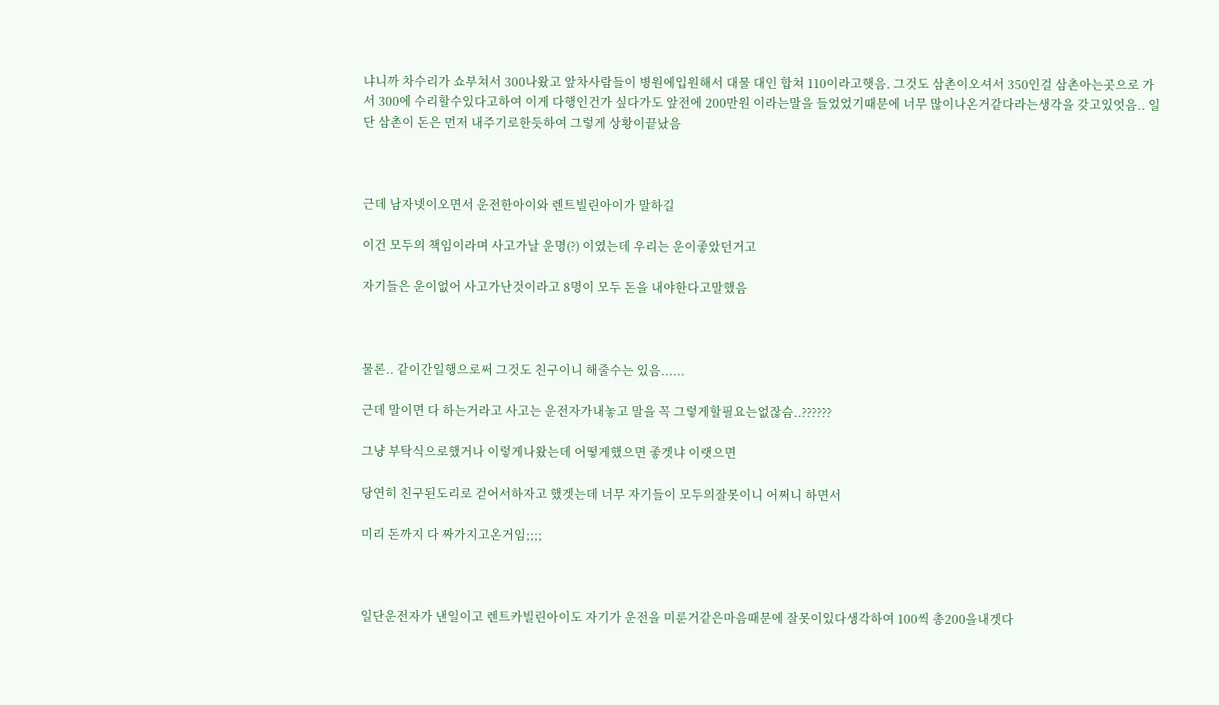냐니까 차수리가 쇼부쳐서 300나왔고 앞차사람들이 병원에입원해서 대물 대인 합쳐 110이라고햇음. 그것도 삼촌이오셔서 350인걸 삼촌아는곳으로 가서 300에 수리할수있다고하여 이게 다행인건가 싶다가도 앞전에 200만원 이라는말을 들었었기때문에 너무 많이나온거같다라는생각을 갖고있엇음.. 일단 삼촌이 돈은 먼저 내주기로한듯하여 그렇게 상황이끝났음



근데 남자넷이오면서 운전한아이와 렌트빌린아이가 말하길

이건 모두의 책임이라며 사고가날 운명(?) 이였는데 우리는 운이좋았던거고

자기들은 운이없어 사고가난것이라고 8명이 모두 돈을 내야한다고말했음



물론.. 같이간일행으로써 그것도 친구이니 해줄수는 있음......

근데 말이면 다 하는거라고 사고는 운전자가내놓고 말을 꼭 그렇게할필요는없잖슴..??????

그냥 부탁식으로했거나 이렇게나왔는데 어떻게했으면 좋겟냐 이랫으면

당연히 친구된도리로 걷어서하자고 했겟는데 너무 자기들이 모두의잘못이니 어쩌니 하면서

미리 돈까지 다 짜가지고온거임;;;;



일단운전자가 낸일이고 렌트카빌린아이도 자기가 운전을 미룬거같은마음때문에 잘못이있다생각하여 100씩 총200을내겟다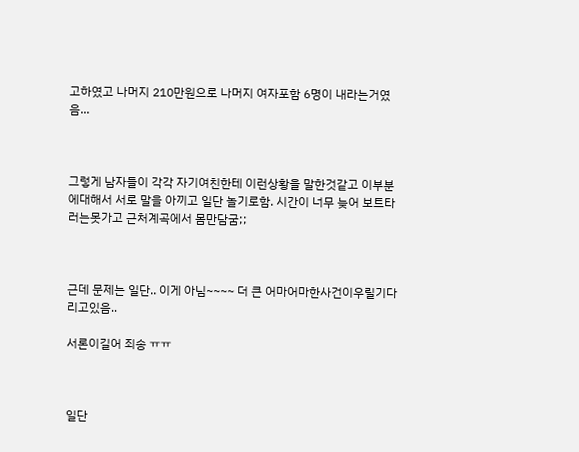고하였고 나머지 210만원으로 나머지 여자포함 6명이 내라는거였음...



그렇게 남자들이 각각 자기여친한테 이런상황을 말한것같고 이부분에대해서 서로 말을 아끼고 일단 놀기로함. 시간이 너무 늦어 보트타러는못가고 근처계곡에서 몸만담굼;;



근데 문제는 일단.. 이게 아님~~~~ 더 큰 어마어마한사건이우릴기다리고있음..

서론이길어 죄송 ㅠㅠ



일단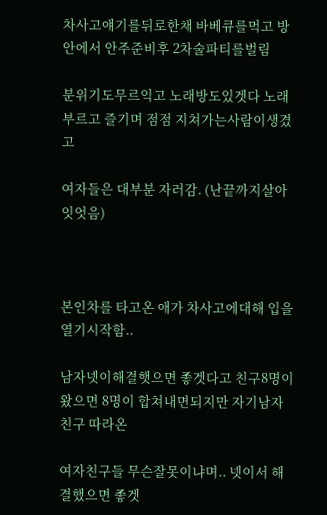차사고얘기를뒤로한채 바베큐를먹고 방안에서 안주준비후 2차술파티를벌림

분위기도무르익고 노래방도있겟다 노래부르고 즐기며 점점 지쳐가는사람이생겼고

여자들은 대부분 자러감. (난끝까지살아잇엇음)



본인차를 타고온 애가 차사고에대해 입을열기시작함..

남자넷이해결햇으면 좋겟다고 친구8명이왔으면 8명이 합쳐내면되지만 자기남자친구 따라온

여자친구들 무슨잘못이냐며.. 넷이서 해결했으면 좋겟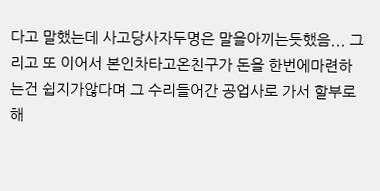다고 말했는데 사고당사자두명은 말을아끼는듯했음... 그리고 또 이어서 본인차타고온친구가 돈을 한번에마련하는건 쉽지가않다며 그 수리들어간 공업사로 가서 할부로해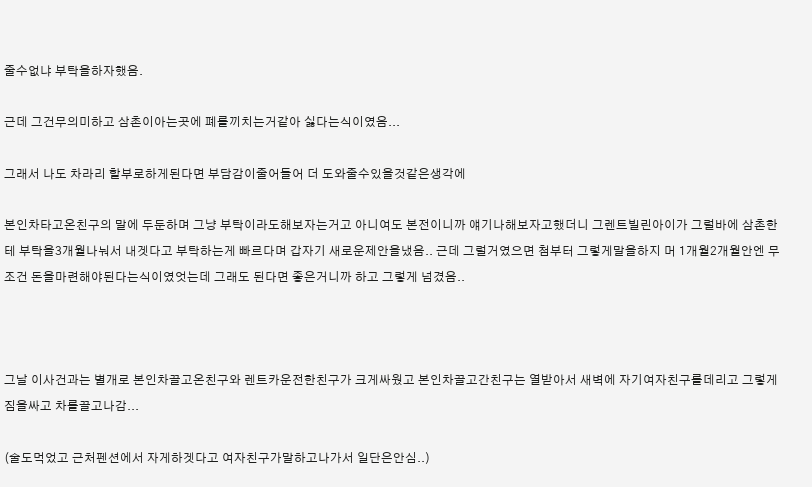줄수없냐 부탁을하자했음.

근데 그건무의미하고 삼촌이아는곳에 폐를끼치는거같아 싫다는식이였음...

그래서 나도 차라리 할부로하게된다면 부담감이줄어들어 더 도와줄수있을것같은생각에

본인차타고온친구의 말에 두둔하며 그냥 부탁이라도해보자는거고 아니여도 본전이니까 얘기나해보자고했더니 그렌트빌린아이가 그럴바에 삼촌한테 부탁을3개월나눠서 내겟다고 부탁하는게 빠르다며 갑자기 새로운제안을냈음.. 근데 그럴거였으면 첨부터 그렇게말을하지 머 1개월2개월안엔 무조건 돈을마련해야된다는식이였엇는데 그래도 된다면 좋은거니까 하고 그렇게 넘겼음..



그날 이사건과는 별개로 본인차끌고온친구와 렌트카운전한친구가 크게싸웠고 본인차끌고간친구는 열받아서 새벽에 자기여자친구를데리고 그렇게 짐을싸고 차를끌고나감...

(술도먹었고 근처펜션에서 자게하겟다고 여자친구가말하고나가서 일단은안심..)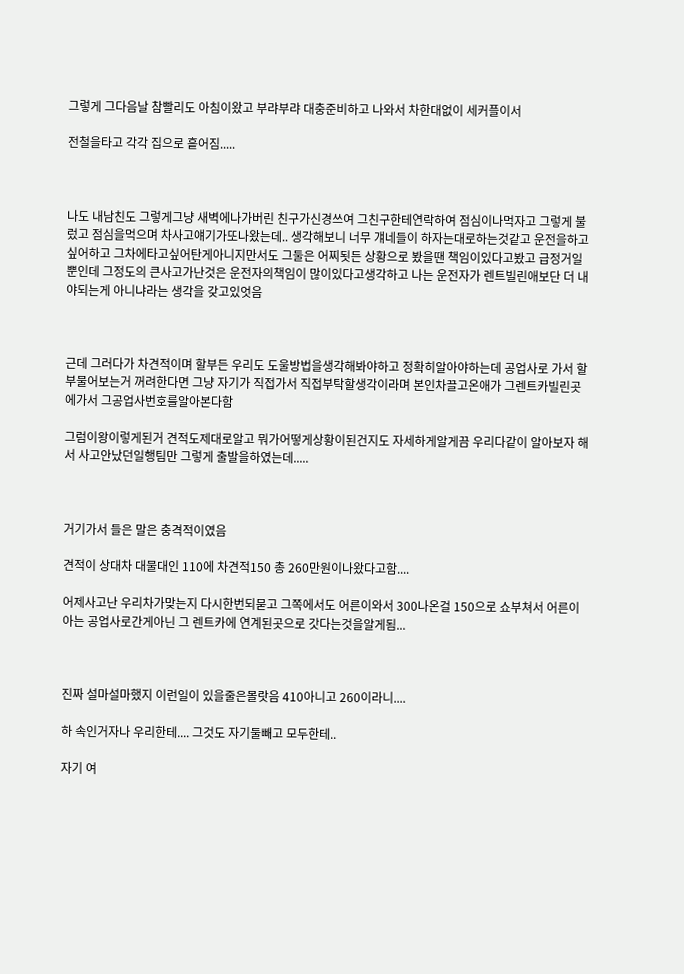그렇게 그다음날 참빨리도 아침이왔고 부랴부랴 대충준비하고 나와서 차한대없이 세커플이서

전철을타고 각각 집으로 흩어짐.....



나도 내남친도 그렇게그냥 새벽에나가버린 친구가신경쓰여 그친구한테연락하여 점심이나먹자고 그렇게 불렀고 점심을먹으며 차사고얘기가또나왔는데.. 생각해보니 너무 걔네들이 하자는대로하는것같고 운전을하고싶어하고 그차에타고싶어탄게아니지만서도 그둘은 어찌됫든 상황으로 봤을땐 책임이있다고봤고 급정거일뿐인데 그정도의 큰사고가난것은 운전자의책임이 많이있다고생각하고 나는 운전자가 렌트빌린애보단 더 내야되는게 아니냐라는 생각을 갖고있엇음



근데 그러다가 차견적이며 할부든 우리도 도울방법을생각해봐야하고 정확히알아야하는데 공업사로 가서 할부물어보는거 꺼려한다면 그냥 자기가 직접가서 직접부탁할생각이라며 본인차끌고온애가 그렌트카빌린곳에가서 그공업사번호를알아본다함

그럼이왕이렇게된거 견적도제대로알고 뭐가어떻게상황이된건지도 자세하게알게끔 우리다같이 알아보자 해서 사고안났던일행팀만 그렇게 출발을하였는데.....



거기가서 들은 말은 충격적이였음

견적이 상대차 대물대인 110에 차견적150 총 260만원이나왔다고함....

어제사고난 우리차가맞는지 다시한번되묻고 그쪽에서도 어른이와서 300나온걸 150으로 쇼부쳐서 어른이아는 공업사로간게아닌 그 렌트카에 연계된곳으로 갓다는것을알게됨...



진짜 설마설마했지 이런일이 있을줄은몰랏음 410아니고 260이라니....

하 속인거자나 우리한테.... 그것도 자기둘빼고 모두한테..

자기 여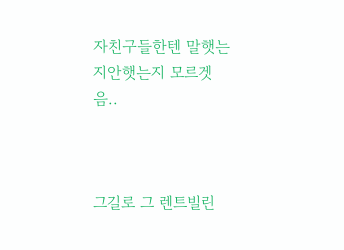자친구들한텐 말햇는지안햇는지 모르겟음..



그길로 그 렌트빌린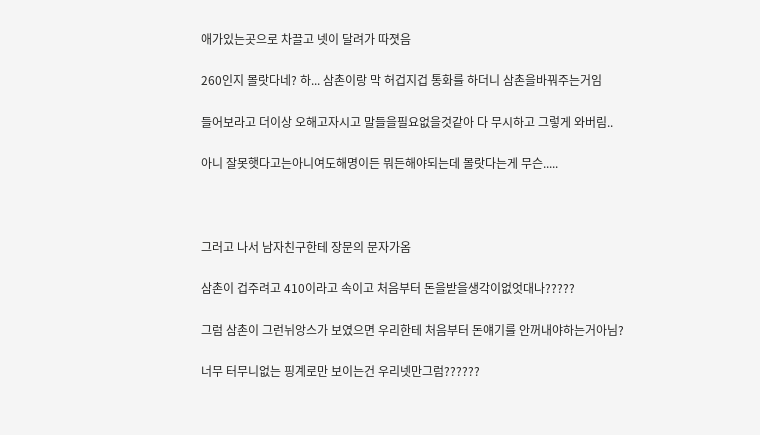애가있는곳으로 차끌고 넷이 달려가 따졋음

260인지 몰랏다네? 하... 삼촌이랑 막 허겁지겁 통화를 하더니 삼촌을바꿔주는거임

들어보라고 더이상 오해고자시고 말들을필요없을것같아 다 무시하고 그렇게 와버림..

아니 잘못햇다고는아니여도해명이든 뭐든해야되는데 몰랏다는게 무슨.....



그러고 나서 남자친구한테 장문의 문자가옴

삼촌이 겁주려고 410이라고 속이고 처음부터 돈을받을생각이없엇대나?????

그럼 삼촌이 그런뉘앙스가 보였으면 우리한테 처음부터 돈얘기를 안꺼내야하는거아님?

너무 터무니없는 핑계로만 보이는건 우리넷만그럼??????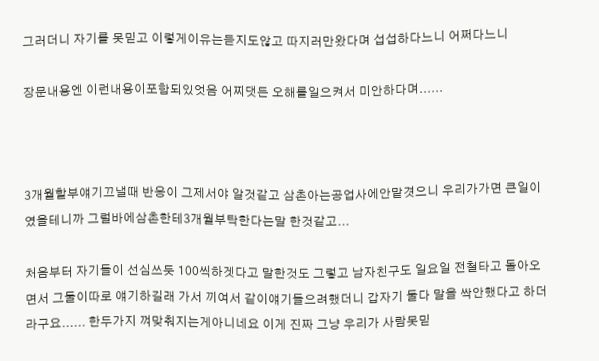그러더니 자기를 못믿고 이렇게이유는듣지도않고 따지러만왔다며 섭섭하다느니 어쩌다느니

장문내용엔 이런내용이포함되있엇음 어찌댓든 오해를일으켜서 미안하다며......



3개월할부얘기끄낼때 반응이 그제서야 알것같고 삼촌아는공업사에안맡겻으니 우리가가면 큰일이였을테니까 그럴바에삼촌한테3개월부탁한다는말 한것같고...

처음부터 자기들이 선심쓰듯 100씩하겟다고 말한것도 그렇고 남자친구도 일요일 전철타고 돌아오면서 그둘이따로 얘기하길래 가서 끼여서 같이얘기들으려했더니 갑자기 둘다 말을 싹안했다고 하더라구요...... 한두가지 껴맞춰지는게아니네요 이게 진짜 그냥 우리가 사람못믿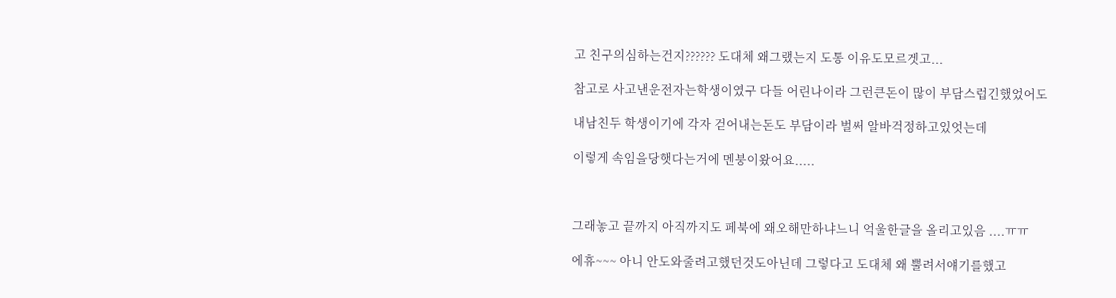고 친구의심하는건지?????? 도대체 왜그랬는지 도통 이유도모르겟고...

참고로 사고낸운전자는학생이였구 다들 어린나이라 그런큰돈이 많이 부담스럽긴했었어도

내남친두 학생이기에 각자 걷어내는돈도 부담이라 벌써 알바걱정하고있엇는데

이렇게 속임을당햇다는거에 멘붕이왔어요.....



그래놓고 끝까지 아직까지도 페북에 왜오해만하냐느니 억울한글을 올리고있음 ....ㅠㅠ

에휴~~~ 아니 안도와줄려고했던것도아닌데 그렇다고 도대체 왜 뿔려서얘기를했고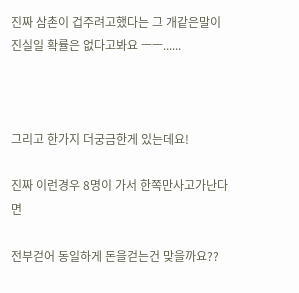진짜 삼촌이 겁주려고했다는 그 개같은말이 진실일 확률은 없다고봐요 ㅡㅡ......



그리고 한가지 더궁금한게 있는데요!

진짜 이런경우 8명이 가서 한쪽만사고가난다면

전부걷어 동일하게 돈을걷는건 맞을까요??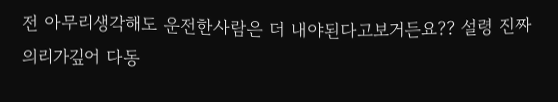전 아무리생각해도 운전한사람은 더 내야된다고보거든요?? 설령 진짜 의리가깊어 다동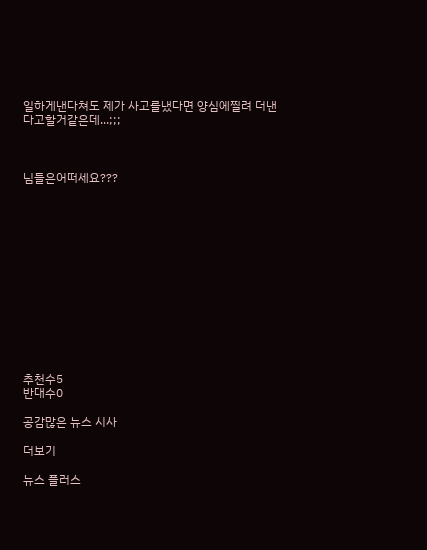일하게낸다쳐도 제가 사고를냈다면 양심에찔려 더낸다고할거같은데...;;;



님들은어떠세요???













추천수5
반대수0

공감많은 뉴스 시사

더보기

뉴스 플러스